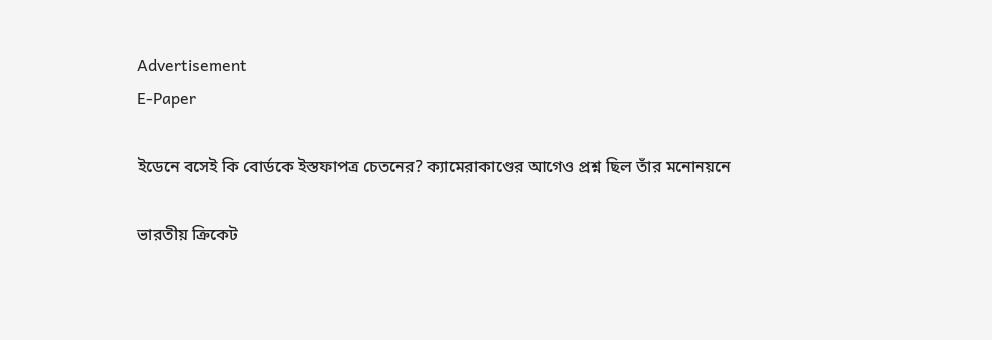Advertisement
E-Paper

ইডেনে বসেই কি বোর্ডকে ইস্তফাপত্র চেতনের? ক্যামেরাকাণ্ডের আগেও প্রশ্ন ছিল তাঁর মনোনয়নে

ভারতীয় ক্রিকেট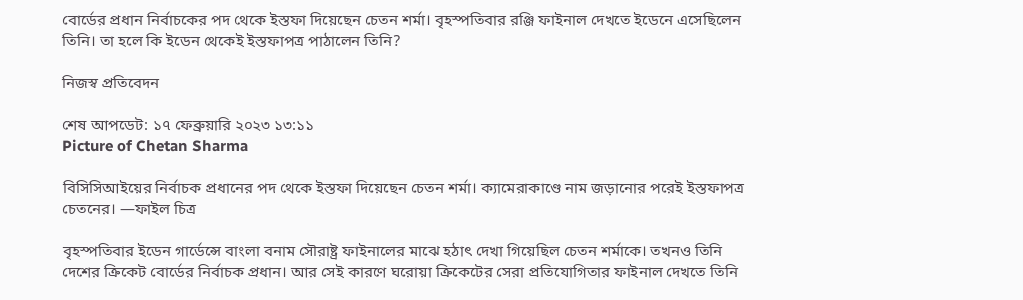বোর্ডের প্রধান নির্বাচকের পদ থেকে ইস্তফা দিয়েছেন চেতন শর্মা। বৃহস্পতিবার রঞ্জি ফাইনাল দেখতে ইডেনে এসেছিলেন তিনি। তা হলে কি ইডেন থেকেই ইস্তফাপত্র পাঠালেন তিনি?

নিজস্ব প্রতিবেদন

শেষ আপডেট: ১৭ ফেব্রুয়ারি ২০২৩ ১৩:১১
Picture of Chetan Sharma

বিসিসিআইয়ের নির্বাচক প্রধানের পদ থেকে ইস্তফা দিয়েছেন চেতন শর্মা। ক্যামেরাকাণ্ডে নাম জড়ানোর পরেই ইস্তফাপত্র চেতনের। —ফাইল চিত্র

বৃহস্পতিবার ইডেন গার্ডেন্সে বাংলা বনাম সৌরাষ্ট্র ফাইনালের মাঝে হঠাৎ দেখা গিয়েছিল চেতন শর্মাকে। তখনও তিনি দেশের ক্রিকেট বোর্ডের নির্বাচক প্রধান। আর সেই কারণে ঘরোয়া ক্রিকেটের সেরা প্রতিযোগিতার ফাইনাল দেখতে তিনি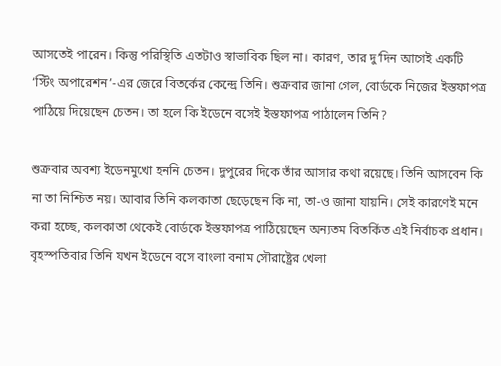আসতেই পারেন। কিন্তু পরিস্থিতি এতটাও স্বাভাবিক ছিল না। কারণ, তার দু’দিন আগেই একটি ‘স্টিং অপারেশন’-এর জেরে বিতর্কের কেন্দ্রে তিনি। শুক্রবার জানা গেল, বোর্ডকে নিজের ইস্তফাপত্র পাঠিয়ে দিয়েছেন চেতন। তা হলে কি ইডেনে বসেই ইস্তফাপত্র পাঠালেন তিনি?

শুক্রবার অবশ্য ইডেনমুখো হননি চেতন। দুপুরের দিকে তাঁর আসার কথা রয়েছে। তিনি আসবেন কি না তা নিশ্চিত নয়। আবার তিনি কলকাতা ছেড়েছেন কি না, তা-ও জানা যায়নি। সেই কারণেই মনে করা হচ্ছে, কলকাতা থেকেই বোর্ডকে ইস্তফাপত্র পাঠিয়েছেন অন্যতম বিতর্কিত এই নির্বাচক প্রধান। বৃহস্পতিবার তিনি যখন ইডেনে বসে বাংলা বনাম সৌরাষ্ট্রের খেলা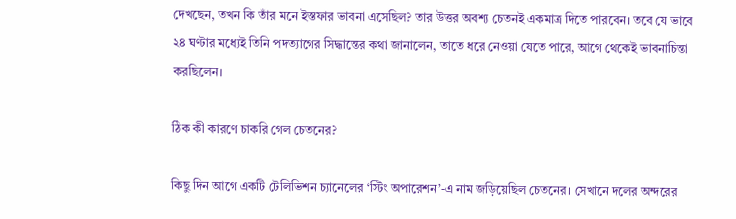দেখছেন, তখন কি তাঁর মনে ইস্তফার ভাবনা এসেছিল? তার উত্তর অবশ্য চেতনই একমাত্র দিতে পারবেন। তবে যে ভাবে ২৪ ঘণ্টার মধ্যেই তিনি পদত্যাগের সিদ্ধান্তের কথা জানালেন, তাতে ধরে নেওয়া যেতে পারে, আগে থেকেই ভাবনাচিন্তা করছিলেন।

ঠিক কী কারণে চাকরি গেল চেতনের?

কিছু দিন আগে একটি টেলিভিশন চ্যানেলের ‘স্টিং অপারেশন’-এ নাম জড়িয়েছিল চেতনের। সেখানে দলের অন্দরের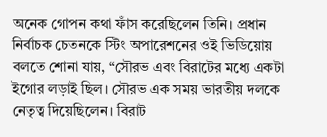অনেক গোপন কথা ফাঁস করেছিলেন তিনি। প্রধান নির্বাচক চেতনকে স্টিং অপারেশনের ওই ভিডিয়োয় বলতে শোনা যায়, “সৌরভ এবং বিরাটের মধ্যে একটা ইগোর লড়াই ছিল। সৌরভ এক সময় ভারতীয় দলকে নেতৃত্ব দিয়েছিলেন। বিরাট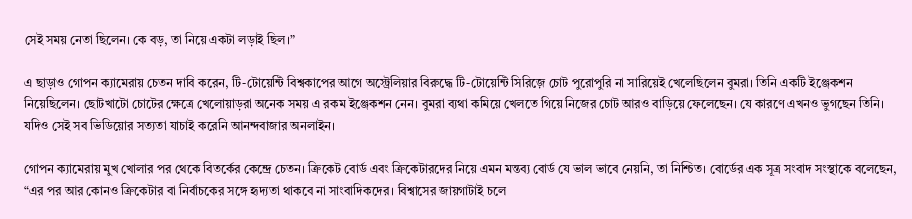সেই সময় নেতা ছিলেন। কে বড়, তা নিয়ে একটা লড়াই ছিল।”

এ ছাড়াও গোপন ক্যামেরায় চেতন দাবি করেন, টি-টোয়েন্টি বিশ্বকাপের আগে অস্ট্রেলিয়ার বিরুদ্ধে টি-টোয়েন্টি সিরিজ়ে চোট পুরোপুরি না সারিয়েই খেলেছিলেন বুমরা। তিনি একটি ইঞ্জেকশন নিয়েছিলেন। ছোটখাটো চোটের ক্ষেত্রে খেলোয়াড়রা অনেক সময় এ রকম ইঞ্জেকশন নেন। বুমরা ব্যথা কমিয়ে খেলতে গিয়ে নিজের চোট আরও বাড়িয়ে ফেলেছেন। যে কারণে এখনও ভুগছেন তিনি। যদিও সেই সব ভিডিয়োর সত্যতা যাচাই করেনি আনন্দবাজার অনলাইন।

গোপন ক্যামেরায় মুখ খোলার পর থেকে বিতর্কের কেন্দ্রে চেতন। ক্রিকেট বোর্ড এবং ক্রিকেটারদের নিয়ে এমন মন্তব্য বোর্ড যে ভাল ভাবে নেয়নি, তা নিশ্চিত। বোর্ডের এক সূত্র সংবাদ সংস্থাকে বলেছেন, “এর পর আর কোনও ক্রিকেটার বা নির্বাচকের সঙ্গে হৃদ্যতা থাকবে না সাংবাদিকদের। বিশ্বাসের জায়গাটাই চলে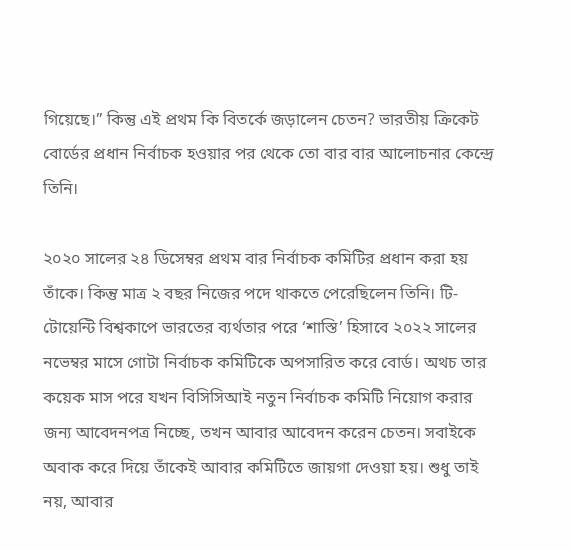গিয়েছে।” কিন্তু এই প্রথম কি বিতর্কে জড়ালেন চেতন? ভারতীয় ক্রিকেট বোর্ডের প্রধান নির্বাচক হওয়ার পর থেকে তো বার বার আলোচনার কেন্দ্রে তিনি।

২০২০ সালের ২৪ ডিসেম্বর প্রথম বার নির্বাচক কমিটির প্রধান করা হয় তাঁকে। কিন্তু মাত্র ২ বছর নিজের পদে থাকতে পেরেছিলেন তিনি। টি-টোয়েন্টি বিশ্বকাপে ভারতের ব্যর্থতার পরে ‘শাস্তি’ হিসাবে ২০২২ সালের নভেম্বর মাসে গোটা নির্বাচক কমিটিকে অপসারিত করে বোর্ড। অথচ তার কয়েক মাস পরে যখন বিসিসিআই নতুন নির্বাচক কমিটি নিয়োগ করার জন্য আবেদনপত্র নিচ্ছে, তখন আবার আবেদন করেন চেতন। সবাইকে অবাক করে দিয়ে তাঁকেই আবার কমিটিতে জায়গা দেওয়া হয়। শুধু তাই নয়, আবার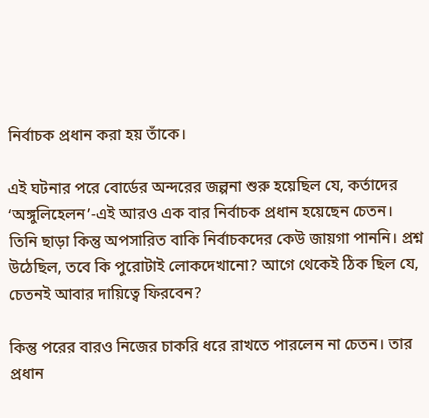নির্বাচক প্রধান করা হয় তাঁকে।

এই ঘটনার পরে বোর্ডের অন্দরের জল্পনা শুরু হয়েছিল যে, কর্তাদের ‘অঙ্গুলিহেলন’-এই আরও এক বার নির্বাচক প্রধান হয়েছেন চেতন। তিনি ছাড়া কিন্তু অপসারিত বাকি নির্বাচকদের কেউ জায়গা পাননি। প্রশ্ন উঠেছিল, তবে কি পুরোটাই লোকদেখানো? আগে থেকেই ঠিক ছিল যে, চেতনই আবার দায়িত্বে ফিরবেন?

কিন্তু পরের বারও নিজের চাকরি ধরে রাখতে পারলেন না চেতন। তার প্রধান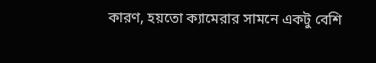কারণ, হয়তো ক্যামেরার সামনে একটু বেশি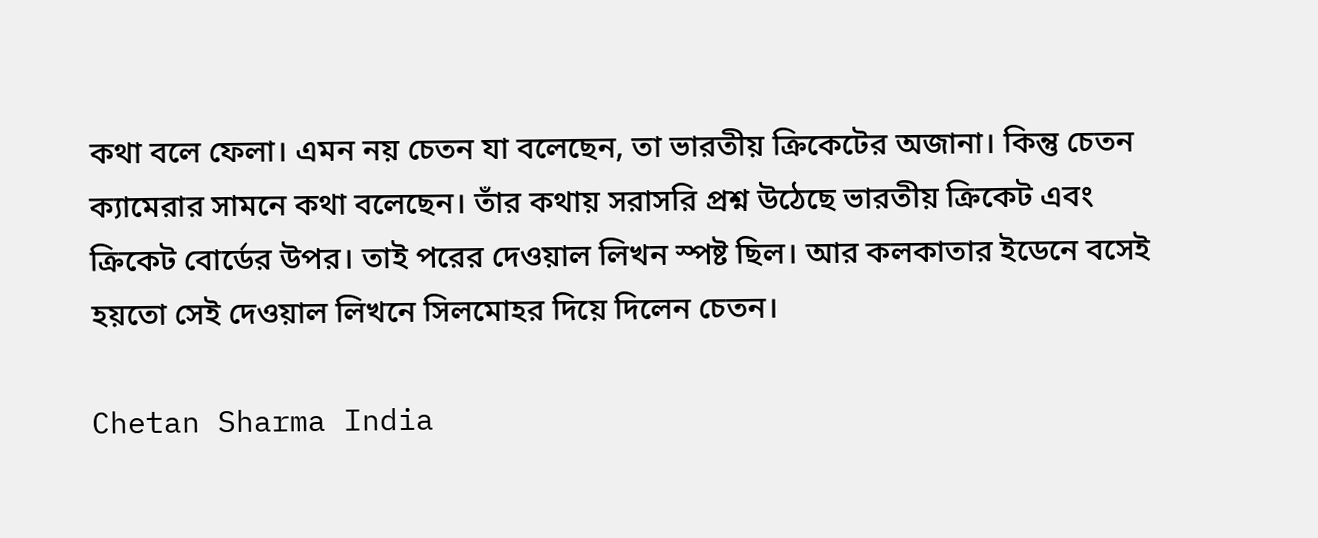কথা বলে ফেলা। এমন নয় চেতন যা বলেছেন, তা ভারতীয় ক্রিকেটের অজানা। কিন্তু চেতন ক্যামেরার সামনে কথা বলেছেন। তাঁর কথায় সরাসরি প্রশ্ন উঠেছে ভারতীয় ক্রিকেট এবং ক্রিকেট বোর্ডের উপর। তাই পরের দেওয়াল লিখন স্পষ্ট ছিল। আর কলকাতার ইডেনে বসেই হয়তো সেই দেওয়াল লিখনে সিলমোহর দিয়ে দিলেন চেতন।

Chetan Sharma India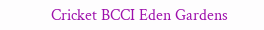Cricket BCCI Eden Gardens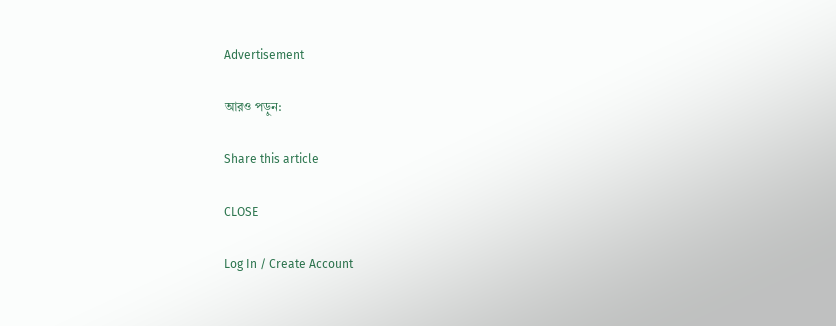Advertisement

আরও পড়ুন:

Share this article

CLOSE

Log In / Create Account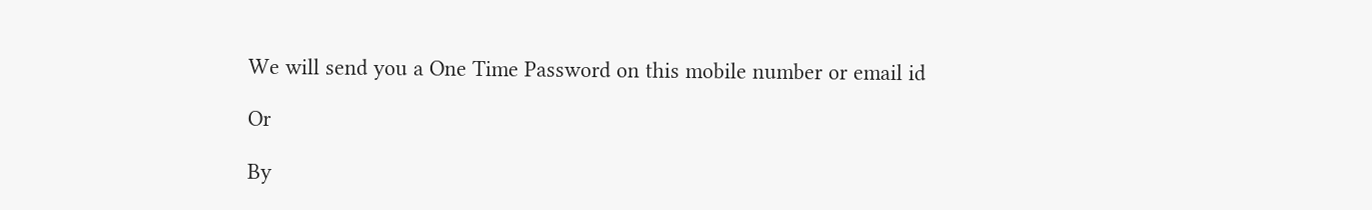We will send you a One Time Password on this mobile number or email id

Or

By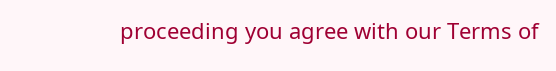proceeding you agree with our Terms of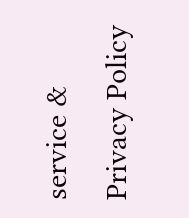service & Privacy Policy